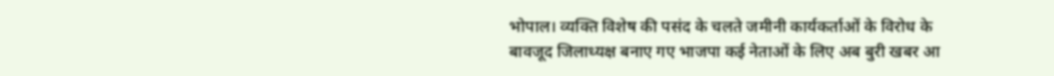भोपाल। व्यक्ति विशेष की पसंद के चलते जमीनी कार्यकर्ताओं के विरोध के बावजूद जिलाध्यक्ष बनाए गए भाजपा कई नेताओं के लिए अब बुरी खबर आ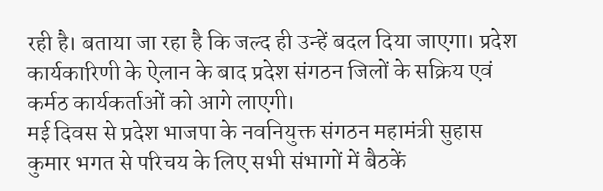रही है। बताया जा रहा है कि जल्द ही उन्हें बदल दिया जाएगा। प्रदेश कार्यकारिणी के ऐलान के बाद प्रदेश संगठन जिलों के सक्रिय एवं कर्मठ कार्यकर्ताओं को आगे लाएगी।
मई दिवस से प्रदेश भाजपा के नवनियुक्त संगठन महामंत्री सुहास कुमार भगत से परिचय के लिए सभी संभागों में बैठकें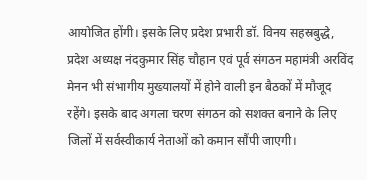आयोजित होंगी। इसके लिए प्रदेश प्रभारी डॉ. विनय सहस्रबुद्धे, प्रदेश अध्यक्ष नंदकुमार सिंह चौहान एवं पूर्व संगठन महामंत्री अरविंद मेनन भी संभागीय मुख्यालयों में होने वाली इन बैठकों में मौजूद रहेंगे। इसके बाद अगला चरण संगठन को सशक्त बनाने के लिए जिलों में सर्वस्वीकार्य नेताओं को कमान सौंपी जाएगी।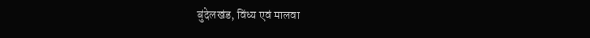बुंदेलखंड, विंध्य एवं मालवा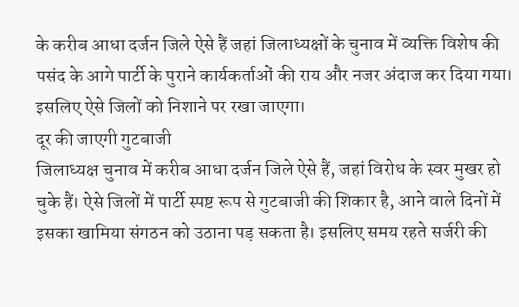के करीब आधा दर्जन जिले ऐसे हैं जहां जिलाध्यक्षों के चुनाव में व्यक्ति विशेष की पसंद के आगे पार्टी के पुराने कार्यकर्ताओं की राय और नजर अंदाज कर दिया गया। इसलिए ऐसे जिलों को निशाने पर रखा जाएगा।
दूर की जाएगी गुटबाजी
जिलाध्यक्ष चुनाव में करीब आधा दर्जन जिले ऐसे हैं, जहां विरोध के स्वर मुखर हो चुके हैं। ऐसे जिलों में पार्टी स्पष्ट रूप से गुटबाजी की शिकार है, आने वाले दिनों में इसका खामिया संगठन को उठाना पड़ सकता है। इसलिए समय रहते सर्जरी की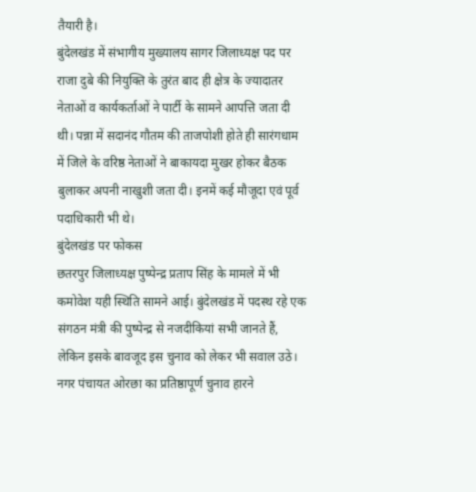तैयारी है।
बुंदेलखंड में संभागीय मुख्यालय सागर जिलाध्यक्ष पद पर राजा दुबे की नियुक्ति के तुरंत बाद ही क्षेत्र के ज्यादातर नेताओं व कार्यकर्ताओं ने पार्टी के सामने आपत्ति जता दी थी। पन्ना में सदानंद गौतम की ताजपोशी होते ही सारंगधाम में जिले के वरिष्ठ नेताओं ने बाकायदा मुखर होकर बैठक बुलाकर अपनी नाखुशी जता दी। इनमें कई मौजूदा एवं पूर्व पदाधिकारी भी थे।
बुंदेलखंड पर फोकस
छतरपुर जिलाध्यक्ष पुष्पेन्द्र प्रताप सिंह के मामले में भी कमोवेश यही स्थिति सामने आई। बुंदेलखंड में पदस्थ रहे एक संगठन मंत्री की पुष्पेन्द्र से नजदीकियां सभी जानते हैं, लेकिन इसके बावजूद इस चुनाव को लेकर भी सवाल उठे। नगर पंचायत ओरछा का प्रतिष्ठापूर्ण चुनाव हारने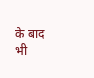के बाद भी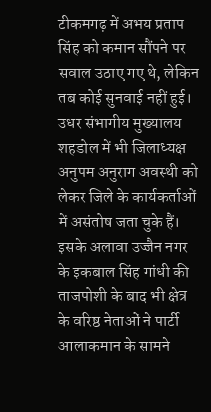टीकमगढ़ में अभय प्रताप सिंह को कमान सौंपने पर सवाल उठाए गए थे, लेकिन तब कोई सुनवाई नहीं हुई।
उधर संभागीय मुख्यालय शहडोल में भी जिलाध्यक्ष अनुपम अनुराग अवस्थी को लेकर जिले के कार्यकर्ताओं में असंतोष जता चुके हैं। इसके अलावा उज्जैन नगर के इकबाल सिंह गांधी की ताजपोशी के बाद भी क्षेत्र के वरिष्ठ नेताओं ने पार्टी आलाकमान के सामने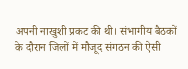अपनी नाखुशी प्रकट की थी। संभागीय बैठकों के दौरान जिलों में मौजूद संगठन की ऐसी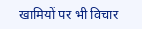खामियों पर भी विचार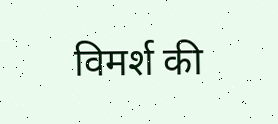विमर्श की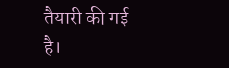तैयारी की गई है।